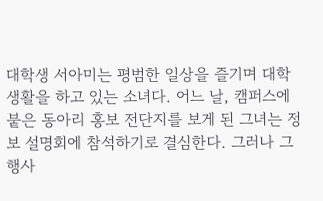대학생 서아미는 평범한 일상을 즐기며 대학 생활을 하고 있는 소녀다. 어느 날, 캠퍼스에 붙은 동아리 홍보 전단지를 보게 된 그녀는 정보 설명회에 참석하기로 결심한다. 그러나 그 행사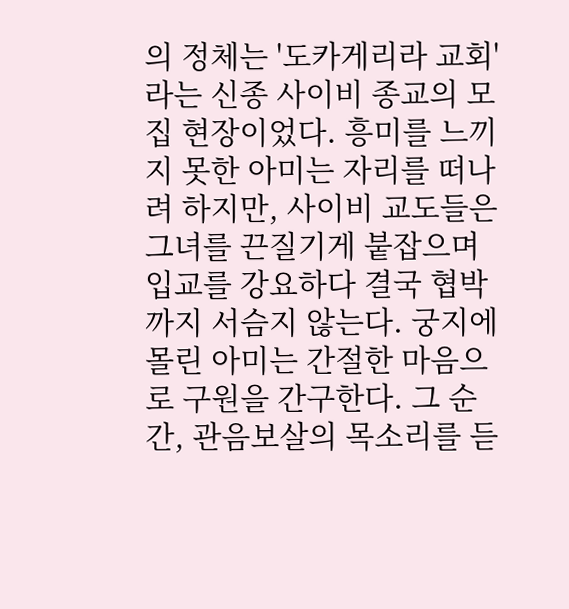의 정체는 '도카게리라 교회'라는 신종 사이비 종교의 모집 현장이었다. 흥미를 느끼지 못한 아미는 자리를 떠나려 하지만, 사이비 교도들은 그녀를 끈질기게 붙잡으며 입교를 강요하다 결국 협박까지 서슴지 않는다. 궁지에 몰린 아미는 간절한 마음으로 구원을 간구한다. 그 순간, 관음보살의 목소리를 듣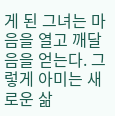게 된 그녀는 마음을 열고 깨달음을 얻는다. 그렇게 아미는 새로운 삶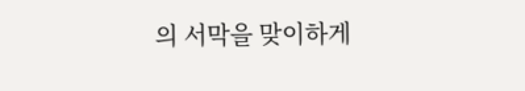의 서막을 맞이하게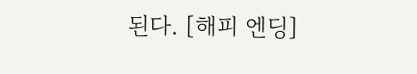된다. [해피 엔딩]